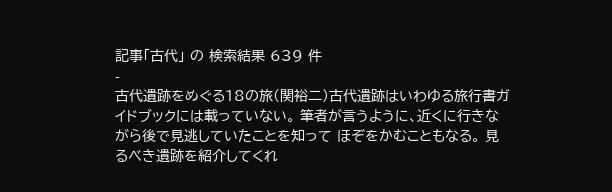記事「古代」 の 検索結果 639 件
-
古代遺跡をめぐる18の旅(関裕二)古代遺跡はいわゆる旅行書ガイドブックには載っていない。 筆者が言うように、近くに行きながら後で見逃していたことを知って ほぞをかむこともなる。 見るべき遺跡を紹介してくれ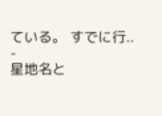ている。 すでに行..
-
星地名と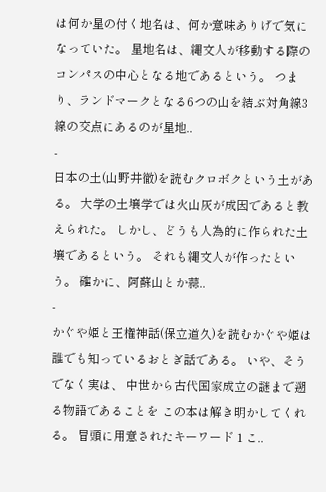は何か星の付く地名は、何か意味ありげで気になっていた。 星地名は、縄文人が移動する際の コンパスの中心となる地であるという。 つまり、ランドマークとなる6つの山を結ぶ対角線3線の交点にあるのが星地..
-
日本の土(山野井徹)を読むクロボクという土がある。 大学の土壌学では火山灰が成因であると教えられた。 しかし、どうも人為的に作られた土壌であるという。 それも縄文人が作ったという。 確かに、阿蘇山とか蒜..
-
かぐや姫と王権神話(保立道久)を読むかぐや姫は誰でも知っているおとぎ話である。 いや、そうでなく実は、 中世から古代国家成立の謎まで遡る物語であることを この本は解き明かしてくれる。 冒頭に用意されたキーワード 1 こ..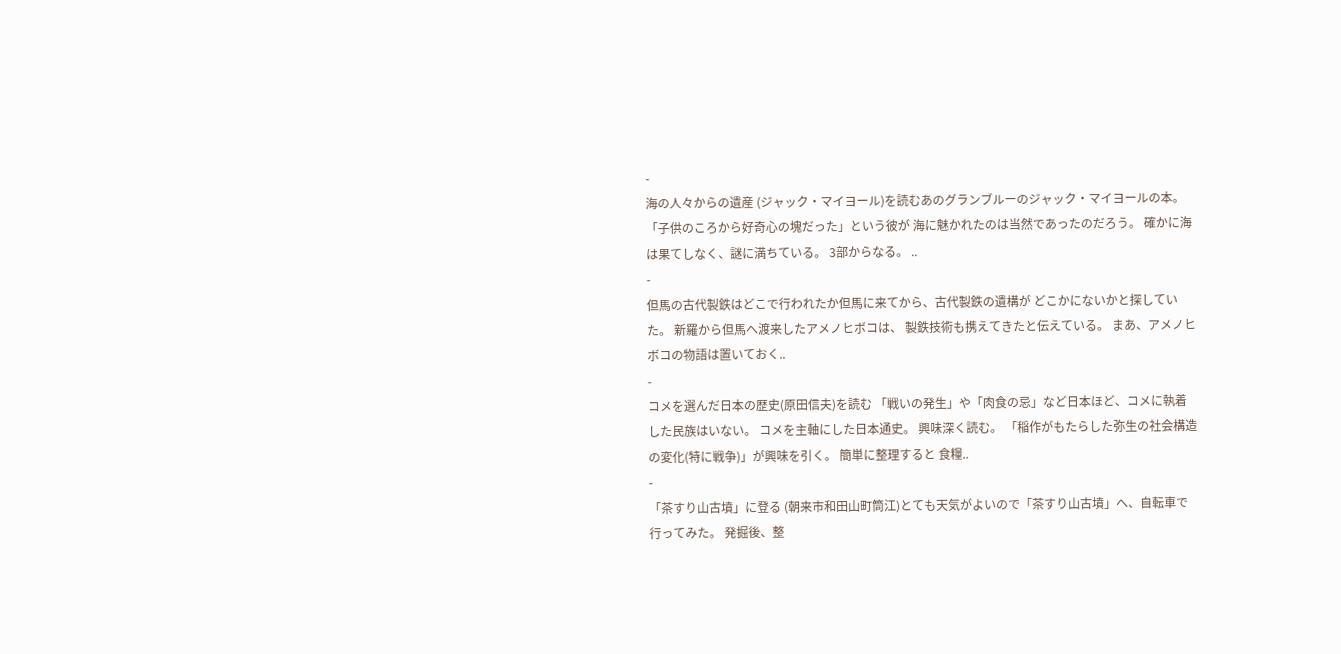-
海の人々からの遺産 (ジャック・マイヨール)を読むあのグランブルーのジャック・マイヨールの本。 「子供のころから好奇心の塊だった」という彼が 海に魅かれたのは当然であったのだろう。 確かに海は果てしなく、謎に満ちている。 3部からなる。 ..
-
但馬の古代製鉄はどこで行われたか但馬に来てから、古代製鉄の遺構が どこかにないかと探していた。 新羅から但馬へ渡来したアメノヒボコは、 製鉄技術も携えてきたと伝えている。 まあ、アメノヒボコの物語は置いておく..
-
コメを選んだ日本の歴史(原田信夫)を読む 「戦いの発生」や「肉食の忌」など日本ほど、コメに執着した民族はいない。 コメを主軸にした日本通史。 興味深く読む。 「稲作がもたらした弥生の社会構造の変化(特に戦争)」が興味を引く。 簡単に整理すると 食糧..
-
「茶すり山古墳」に登る (朝来市和田山町筒江)とても天気がよいので「茶すり山古墳」へ、自転車で行ってみた。 発掘後、整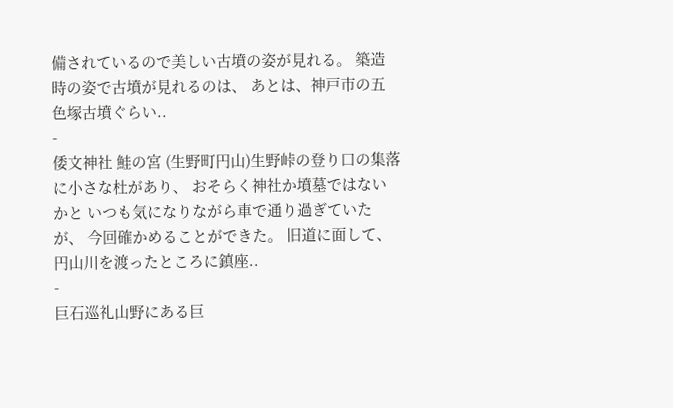備されているので美しい古墳の姿が見れる。 築造時の姿で古墳が見れるのは、 あとは、神戸市の五色塚古墳ぐらい..
-
倭文神社 鮭の宮 (生野町円山)生野峠の登り口の集落に小さな杜があり、 おそらく神社か墳墓ではないかと いつも気になりながら車で通り過ぎていたが、 今回確かめることができた。 旧道に面して、円山川を渡ったところに鎮座..
-
巨石巡礼山野にある巨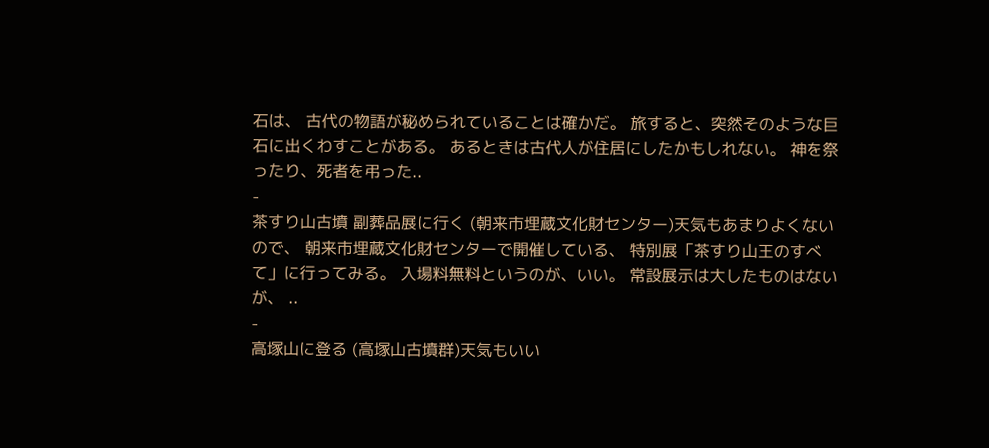石は、 古代の物語が秘められていることは確かだ。 旅すると、突然そのような巨石に出くわすことがある。 あるときは古代人が住居にしたかもしれない。 神を祭ったり、死者を弔った..
-
茶すり山古墳 副葬品展に行く (朝来市埋蔵文化財センター)天気もあまりよくないので、 朝来市埋蔵文化財センターで開催している、 特別展「茶すり山王のすべて」に行ってみる。 入場料無料というのが、いい。 常設展示は大したものはないが、 ..
-
高塚山に登る (高塚山古墳群)天気もいい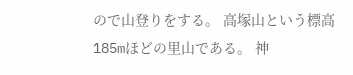ので山登りをする。 高塚山という標高185mほどの里山である。 神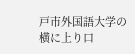戸市外国語大学の横に上り口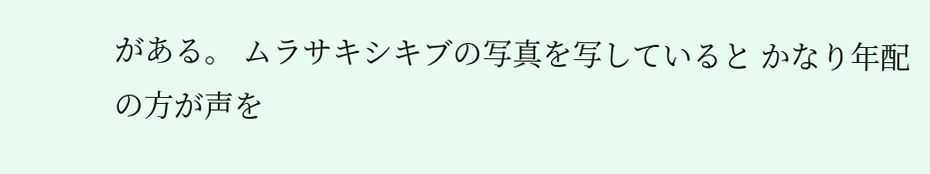がある。 ムラサキシキブの写真を写していると かなり年配の方が声を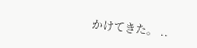かけてきた。 ..